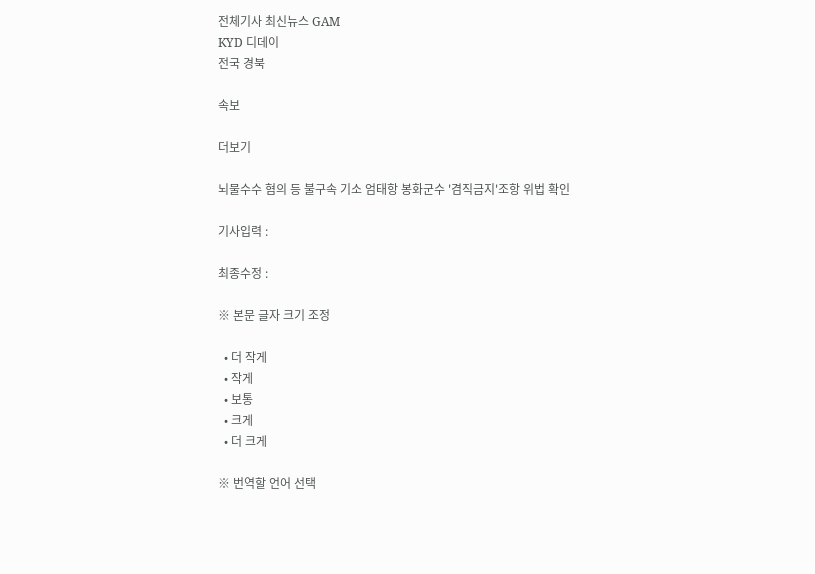전체기사 최신뉴스 GAM
KYD 디데이
전국 경북

속보

더보기

뇌물수수 혐의 등 불구속 기소 엄태항 봉화군수 '겸직금지'조항 위법 확인

기사입력 :

최종수정 :

※ 본문 글자 크기 조정

  • 더 작게
  • 작게
  • 보통
  • 크게
  • 더 크게

※ 번역할 언어 선택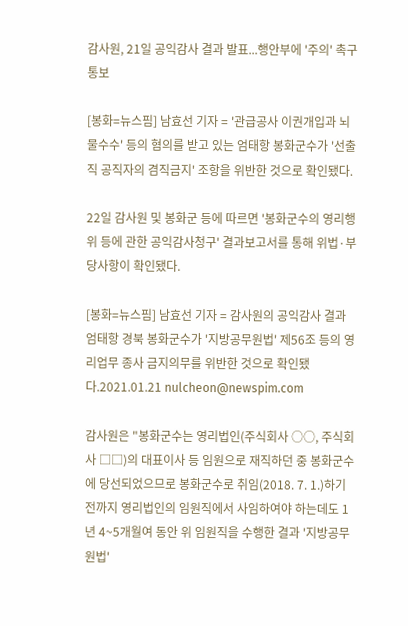감사원, 21일 공익감사 결과 발표...행안부에 '주의' 촉구 통보

[봉화=뉴스핌] 남효선 기자 = '관급공사 이권개입과 뇌물수수' 등의 혐의를 받고 있는 엄태항 봉화군수가 '선출직 공직자의 겸직금지' 조항을 위반한 것으로 확인됐다.

22일 감사원 및 봉화군 등에 따르면 '봉화군수의 영리행위 등에 관한 공익감사청구' 결과보고서를 통해 위법·부당사항이 확인됐다.

[봉화=뉴스핌] 남효선 기자 = 감사원의 공익감사 결과 엄태항 경북 봉화군수가 '지방공무원법' 제56조 등의 영리업무 종사 금지의무를 위반한 것으로 확인됐다.2021.01.21 nulcheon@newspim.com

감사원은 "봉화군수는 영리법인(주식회사 ○○, 주식회사 □□)의 대표이사 등 임원으로 재직하던 중 봉화군수에 당선되었으므로 봉화군수로 취임(2018. 7. 1.)하기 전까지 영리법인의 임원직에서 사임하여야 하는데도 1년 4~5개월여 동안 위 임원직을 수행한 결과 '지방공무원법'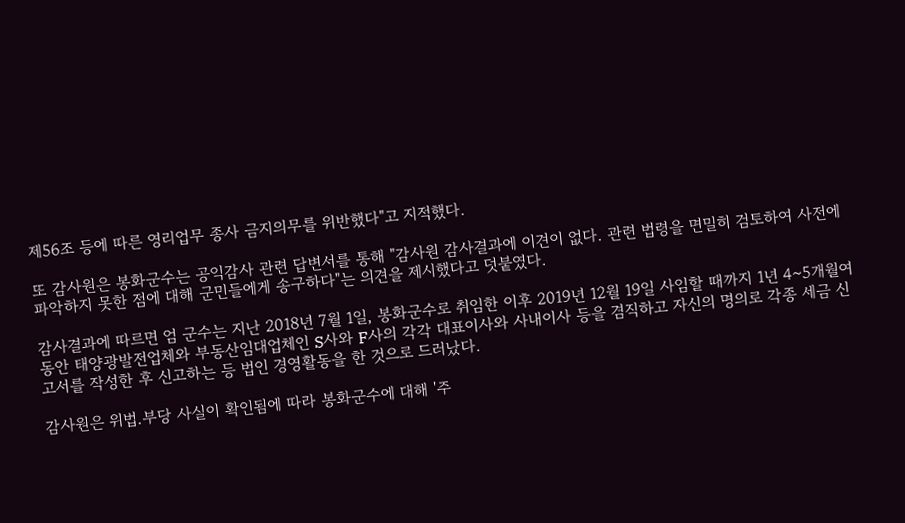제56조 등에 따른 영리업무 종사 금지의무를 위반했다"고 지적했다.

또 감사원은 봉화군수는 공익감사 관련 답변서를 통해 "감사원 감사결과에 이견이 없다. 관련 법령을 면밀히 검토하여 사전에 파악하지 못한 점에 대해 군민들에게 송구하다"는 의견을 제시했다고 덧붙였다.

감사결과에 따르면 엄 군수는 지난 2018년 7월 1일, 봉화군수로 취임한 이후 2019년 12월 19일 사임할 때까지 1년 4~5개월여 동안 태양광발전업체와 부동산임대업체인 S사와 F사의 각각 대표이사와 사내이사 등을 겸직하고 자신의 명의로 각종 세금 신고서를 작성한 후 신고하는 등 법인 경영활동을 한 것으로 드러났다.

감사원은 위법.부당 사실이 확인됨에 따라 봉화군수에 대해 '주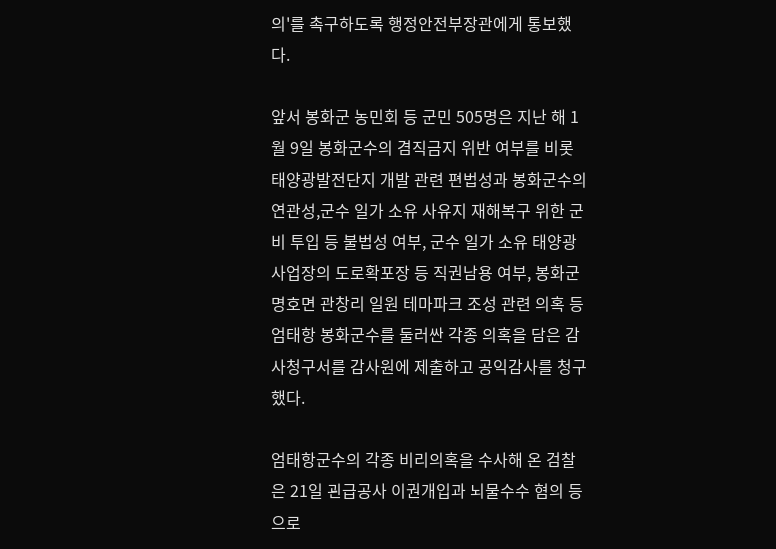의'를 촉구하도록 행정안전부장관에게 통보했다.

앞서 봉화군 농민회 등 군민 505명은 지난 해 1월 9일 봉화군수의 겸직금지 위반 여부를 비롯 태양광발전단지 개발 관련 편법성과 봉화군수의 연관성,군수 일가 소유 사유지 재해복구 위한 군비 투입 등 불법성 여부, 군수 일가 소유 태양광 사업장의 도로확포장 등 직권남용 여부, 봉화군 명호면 관창리 일원 테마파크 조성 관련 의혹 등 엄태항 봉화군수를 둘러싼 각종 의혹을 담은 감사청구서를 감사원에 제출하고 공익감사를 청구했다.

엄태항군수의 각종 비리의혹을 수사해 온 검찰은 21일 괸급공사 이권개입과 뇌물수수 혐의 등으로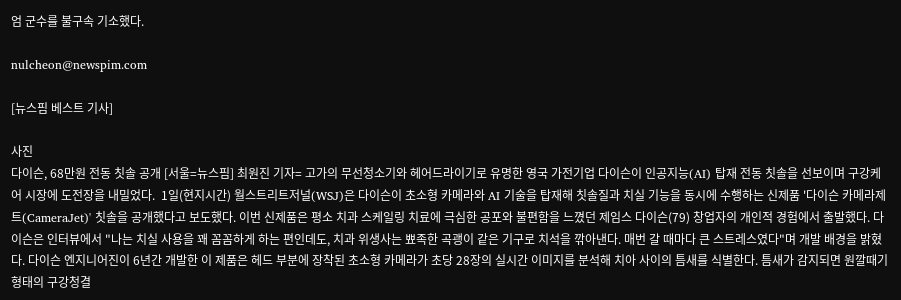엄 군수를 불구속 기소했다.

nulcheon@newspim.com

[뉴스핌 베스트 기사]

사진
다이슨, 68만원 전동 칫솔 공개 [서울=뉴스핌] 최원진 기자= 고가의 무선청소기와 헤어드라이기로 유명한 영국 가전기업 다이슨이 인공지능(AI) 탑재 전동 칫솔을 선보이며 구강케어 시장에 도전장을 내밀었다.  1일(현지시간) 월스트리트저널(WSJ)은 다이슨이 초소형 카메라와 AI 기술을 탑재해 칫솔질과 치실 기능을 동시에 수행하는 신제품 '다이슨 카메라제트(CameraJet)' 칫솔을 공개했다고 보도했다. 이번 신제품은 평소 치과 스케일링 치료에 극심한 공포와 불편함을 느꼈던 제임스 다이슨(79) 창업자의 개인적 경험에서 출발했다. 다이슨은 인터뷰에서 "나는 치실 사용을 꽤 꼼꼼하게 하는 편인데도, 치과 위생사는 뾰족한 곡괭이 같은 기구로 치석을 깎아낸다. 매번 갈 때마다 큰 스트레스였다"며 개발 배경을 밝혔다. 다이슨 엔지니어진이 6년간 개발한 이 제품은 헤드 부분에 장착된 초소형 카메라가 초당 28장의 실시간 이미지를 분석해 치아 사이의 틈새를 식별한다. 틈새가 감지되면 원깔때기 형태의 구강청결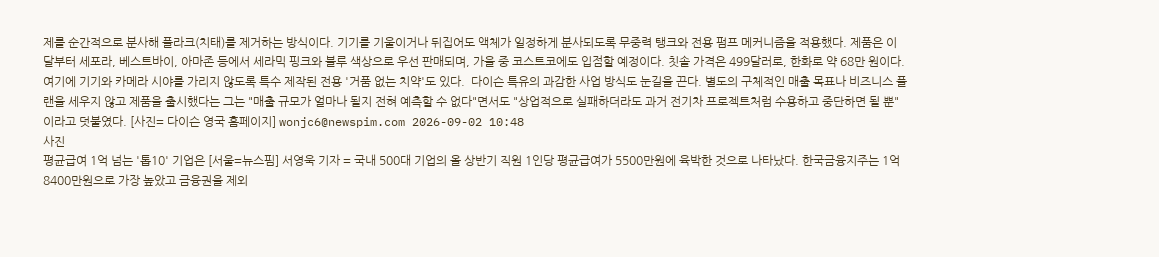제를 순간적으로 분사해 플라크(치태)를 제거하는 방식이다. 기기를 기울이거나 뒤집어도 액체가 일정하게 분사되도록 무중력 탱크와 전용 펌프 메커니즘을 적용했다. 제품은 이달부터 세포라, 베스트바이, 아마존 등에서 세라믹 핑크와 블루 색상으로 우선 판매되며, 가을 중 코스트코에도 입점할 예정이다. 칫솔 가격은 499달러로, 한화로 약 68만 원이다. 여기에 기기와 카메라 시야를 가리지 않도록 특수 제작된 전용 '거품 없는 치약'도 있다.  다이슨 특유의 과감한 사업 방식도 눈길을 끈다. 별도의 구체적인 매출 목표나 비즈니스 플랜을 세우지 않고 제품을 출시했다는 그는 "매출 규모가 얼마나 될지 전혀 예측할 수 없다"면서도 "상업적으로 실패하더라도 과거 전기차 프로젝트처럼 수용하고 중단하면 될 뿐"이라고 덧붙였다. [사진= 다이슨 영국 홈페이지] wonjc6@newspim.com 2026-09-02 10:48
사진
평균급여 1억 넘는 '톱10' 기업은 [서울=뉴스핌] 서영욱 기자 = 국내 500대 기업의 올 상반기 직원 1인당 평균급여가 5500만원에 육박한 것으로 나타났다. 한국금융지주는 1억8400만원으로 가장 높았고 금융권을 제외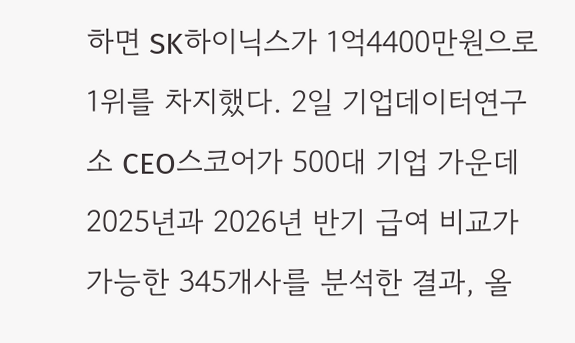하면 SK하이닉스가 1억4400만원으로 1위를 차지했다. 2일 기업데이터연구소 CEO스코어가 500대 기업 가운데 2025년과 2026년 반기 급여 비교가 가능한 345개사를 분석한 결과, 올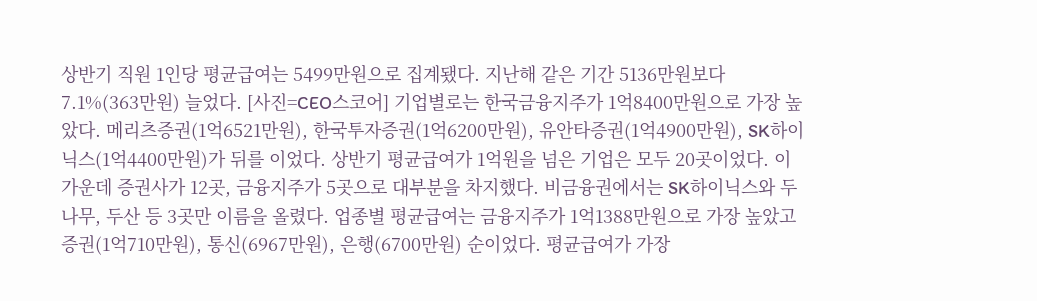상반기 직원 1인당 평균급여는 5499만원으로 집계됐다. 지난해 같은 기간 5136만원보다 7.1%(363만원) 늘었다. [사진=CEO스코어] 기업별로는 한국금융지주가 1억8400만원으로 가장 높았다. 메리츠증권(1억6521만원), 한국투자증권(1억6200만원), 유안타증권(1억4900만원), SK하이닉스(1억4400만원)가 뒤를 이었다. 상반기 평균급여가 1억원을 넘은 기업은 모두 20곳이었다. 이 가운데 증권사가 12곳, 금융지주가 5곳으로 대부분을 차지했다. 비금융권에서는 SK하이닉스와 두나무, 두산 등 3곳만 이름을 올렸다. 업종별 평균급여는 금융지주가 1억1388만원으로 가장 높았고 증권(1억710만원), 통신(6967만원), 은행(6700만원) 순이었다. 평균급여가 가장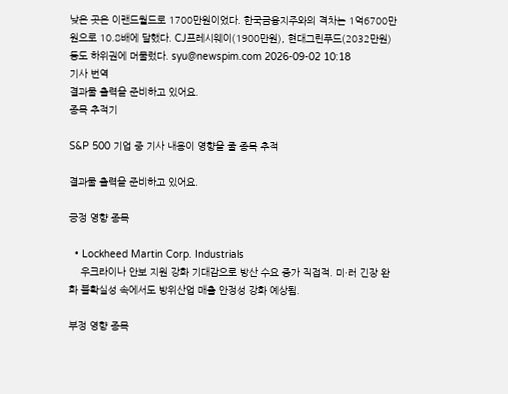낮은 곳은 이랜드월드로 1700만원이었다. 한국금융지주와의 격차는 1억6700만원으로 10.8배에 달했다. CJ프레시웨이(1900만원), 현대그린푸드(2032만원) 등도 하위권에 머물렀다. syu@newspim.com 2026-09-02 10:18
기사 번역
결과물 출력을 준비하고 있어요.
종목 추적기

S&P 500 기업 중 기사 내용이 영향을 줄 종목 추적

결과물 출력을 준비하고 있어요.

긍정 영향 종목

  • Lockheed Martin Corp. Industrials
    우크라이나 안보 지원 강화 기대감으로 방산 수요 증가 직접적. 미·러 긴장 완화 불확실성 속에서도 방위산업 매출 안정성 강화 예상됨.

부정 영향 종목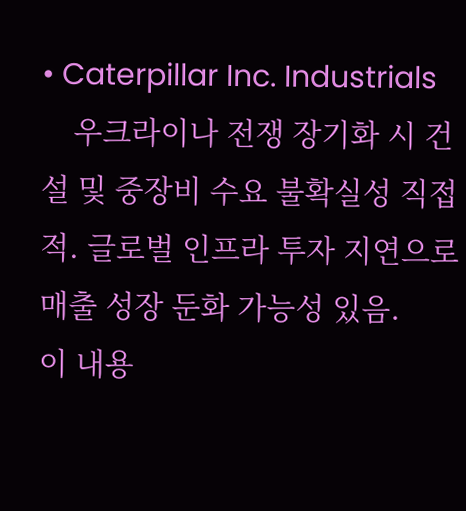• Caterpillar Inc. Industrials
    우크라이나 전쟁 장기화 시 건설 및 중장비 수요 불확실성 직접적. 글로벌 인프라 투자 지연으로 매출 성장 둔화 가능성 있음.
이 내용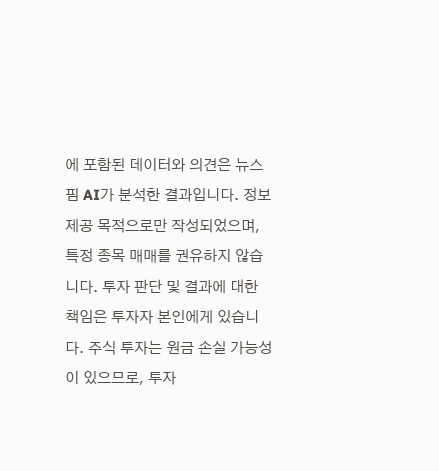에 포함된 데이터와 의견은 뉴스핌 AI가 분석한 결과입니다. 정보 제공 목적으로만 작성되었으며, 특정 종목 매매를 권유하지 않습니다. 투자 판단 및 결과에 대한 책임은 투자자 본인에게 있습니다. 주식 투자는 원금 손실 가능성이 있으므로, 투자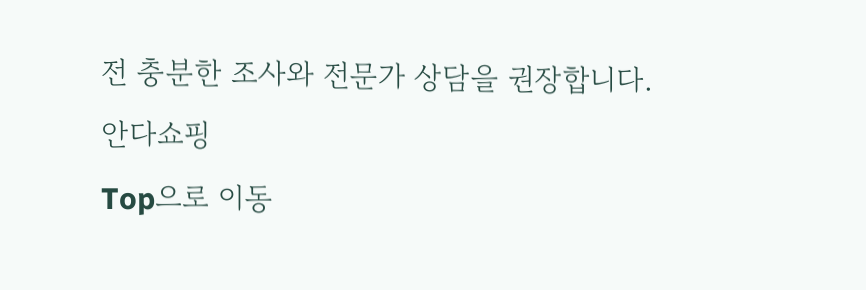전 충분한 조사와 전문가 상담을 권장합니다.
안다쇼핑
Top으로 이동